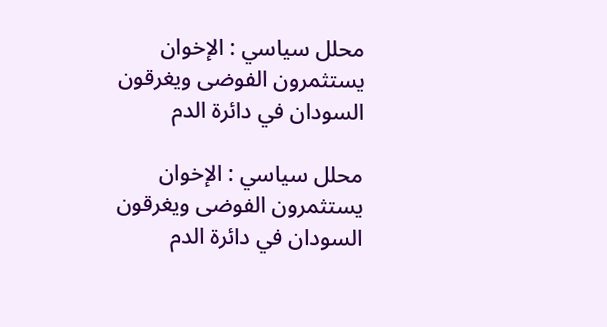محلل سياسي : الإخوان يستثمرون الفوضى ويغرقون السودان في دائرة الدم

محلل سياسي : الإخوان يستثمرون الفوضى ويغرقون السودان في دائرة الدم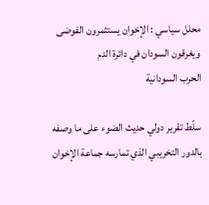محلل سياسي : الإخوان يستثمرون الفوضى ويغرقون السودان في دائرة الدم
الحرب السودانية

سلّط تقرير دولي حديث الضوء على ما وصفه بالدور التخريبي الذي تمارسه جماعة الإخوان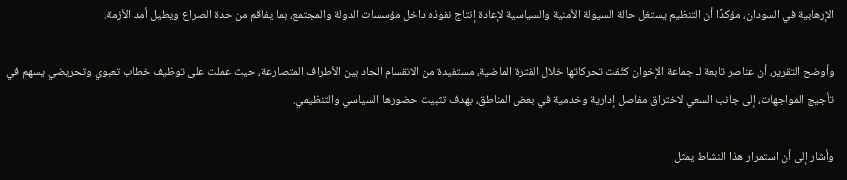الإرهابية في السودان، مؤكدًا أن التنظيم يستغل حالة السيولة الأمنية والسياسية لإعادة إنتاج نفوذه داخل مؤسسات الدولة والمجتمع، بما يفاقم من حدة الصراع ويطيل أمد الأزمة.

وأوضح التقرير، أن عناصر تابعة لـ جماعة الإخوان كثّفت تحركاتها خلال الفترة الماضية، مستفيدة من الانقسام الحاد بين الأطراف المتصارعة، حيث عملت على توظيف خطاب تعبوي وتحريضي يسهم في تأجيج المواجهات، إلى جانب السعي لاختراق مفاصل إدارية وخدمية في بعض المناطق، بهدف تثبيت حضورها السياسي والتنظيمي.

وأشار إلى أن استمرار هذا النشاط يمثل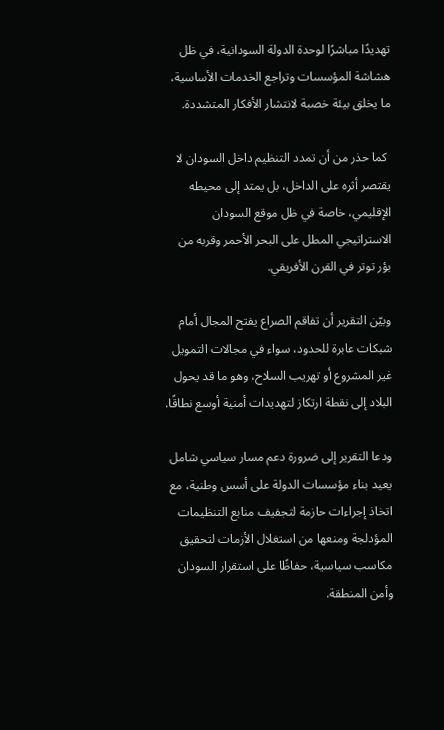تهديدًا مباشرًا لوحدة الدولة السودانية، في ظل هشاشة المؤسسات وتراجع الخدمات الأساسية، ما يخلق بيئة خصبة لانتشار الأفكار المتشددة.

 كما حذر من أن تمدد التنظيم داخل السودان لا يقتصر أثره على الداخل، بل يمتد إلى محيطه الإقليمي، خاصة في ظل موقع السودان الاستراتيجي المطل على البحر الأحمر وقربه من بؤر توتر في القرن الأفريقي.

وبيّن التقرير أن تفاقم الصراع يفتح المجال أمام شبكات عابرة للحدود، سواء في مجالات التمويل غير المشروع أو تهريب السلاح، وهو ما قد يحول البلاد إلى نقطة ارتكاز لتهديدات أمنية أوسع نطاقًا.

ودعا التقرير إلى ضرورة دعم مسار سياسي شامل يعيد بناء مؤسسات الدولة على أسس وطنية، مع اتخاذ إجراءات حازمة لتجفيف منابع التنظيمات المؤدلجة ومنعها من استغلال الأزمات لتحقيق مكاسب سياسية، حفاظًا على استقرار السودان وأمن المنطقة.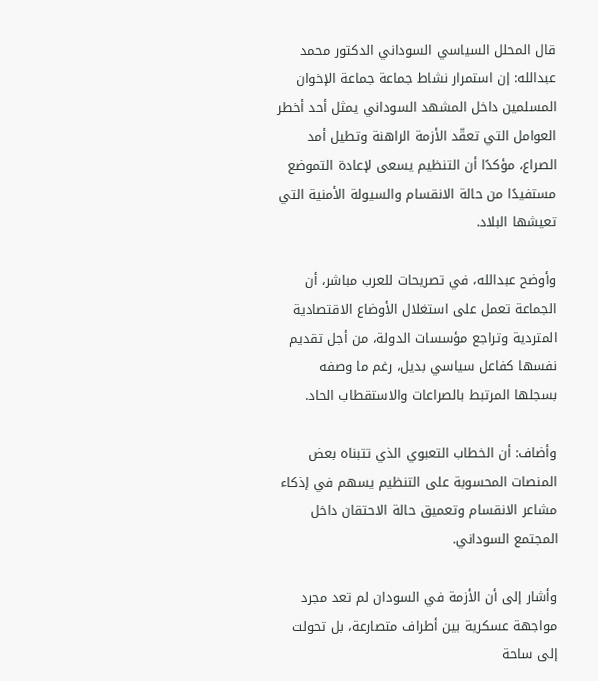قال المحلل السياسي السوداني الدكتور محمد عبدالله: إن استمرار نشاط جماعة جماعة الإخوان المسلمين داخل المشهد السوداني يمثل أحد أخطر العوامل التي تعقّد الأزمة الراهنة وتطيل أمد الصراع، مؤكدًا أن التنظيم يسعى لإعادة التموضع مستفيدًا من حالة الانقسام والسيولة الأمنية التي تعيشها البلاد.

وأوضح عبدالله، في تصريحات للعرب مباشر، أن الجماعة تعمل على استغلال الأوضاع الاقتصادية المتردية وتراجع مؤسسات الدولة، من أجل تقديم نفسها كفاعل سياسي بديل، رغم ما وصفه بسجلها المرتبط بالصراعات والاستقطاب الحاد.

وأضاف: أن الخطاب التعبوي الذي تتبناه بعض المنصات المحسوبة على التنظيم يسهم في إذكاء مشاعر الانقسام وتعميق حالة الاحتقان داخل المجتمع السوداني.

وأشار إلى أن الأزمة في السودان لم تعد مجرد مواجهة عسكرية بين أطراف متصارعة، بل تحولت إلى ساحة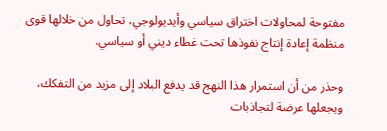مفتوحة لمحاولات اختراق سياسي وأيديولوجي، تحاول من خلالها قوى منظمة إعادة إنتاج نفوذها تحت غطاء ديني أو سياسي.

وحذر من أن استمرار هذا النهج قد يدفع البلاد إلى مزيد من التفكك، ويجعلها عرضة لتجاذبات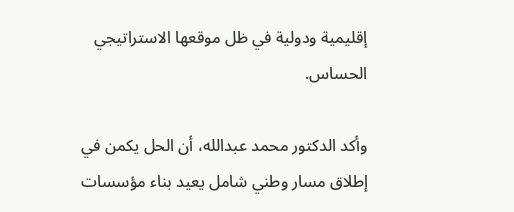إقليمية ودولية في ظل موقعها الاستراتيجي الحساس.

وأكد الدكتور محمد عبدالله، أن الحل يكمن في إطلاق مسار وطني شامل يعيد بناء مؤسسات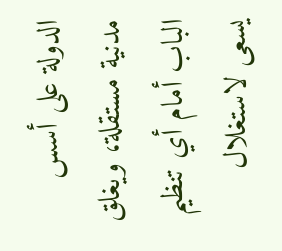الدولة على أسس مدنية مستقلة، ويغلق الباب أمام أي تنظيم يسعى لاستغلال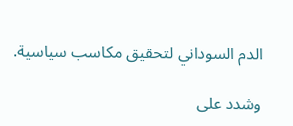الدم السوداني لتحقيق مكاسب سياسية.

وشدد على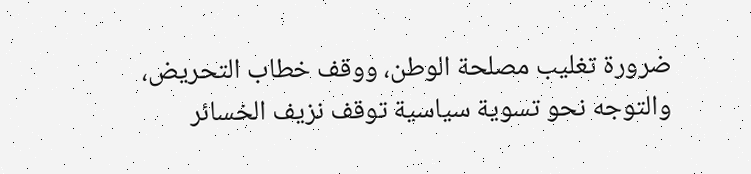ضرورة تغليب مصلحة الوطن، ووقف خطاب التحريض، والتوجه نحو تسوية سياسية توقف نزيف الخسائر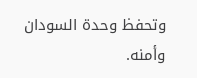وتحفظ وحدة السودان وأمنه.